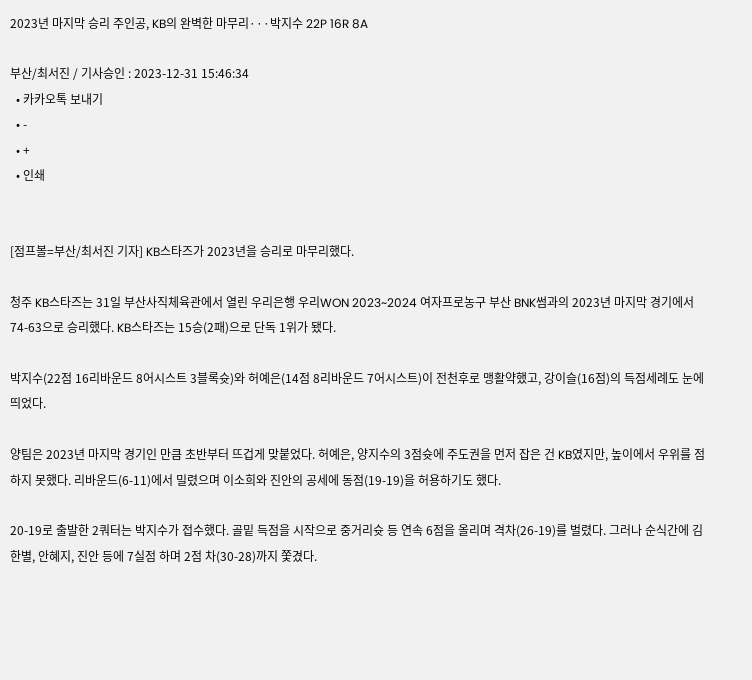2023년 마지막 승리 주인공, KB의 완벽한 마무리···박지수 22P 16R 8A

부산/최서진 / 기사승인 : 2023-12-31 15:46:34
  • 카카오톡 보내기
  • -
  • +
  • 인쇄


[점프볼=부산/최서진 기자] KB스타즈가 2023년을 승리로 마무리했다.

청주 KB스타즈는 31일 부산사직체육관에서 열린 우리은행 우리WON 2023~2024 여자프로농구 부산 BNK썸과의 2023년 마지막 경기에서 74-63으로 승리했다. KB스타즈는 15승(2패)으로 단독 1위가 됐다.

박지수(22점 16리바운드 8어시스트 3블록슛)와 허예은(14점 8리바운드 7어시스트)이 전천후로 맹활약했고, 강이슬(16점)의 득점세례도 눈에 띄었다.

양팀은 2023년 마지막 경기인 만큼 초반부터 뜨겁게 맞붙었다. 허예은, 양지수의 3점슛에 주도권을 먼저 잡은 건 KB였지만, 높이에서 우위를 점하지 못했다. 리바운드(6-11)에서 밀렸으며 이소희와 진안의 공세에 동점(19-19)을 허용하기도 했다.

20-19로 출발한 2쿼터는 박지수가 접수했다. 골밑 득점을 시작으로 중거리슛 등 연속 6점을 올리며 격차(26-19)를 벌렸다. 그러나 순식간에 김한별, 안혜지, 진안 등에 7실점 하며 2점 차(30-28)까지 쫓겼다.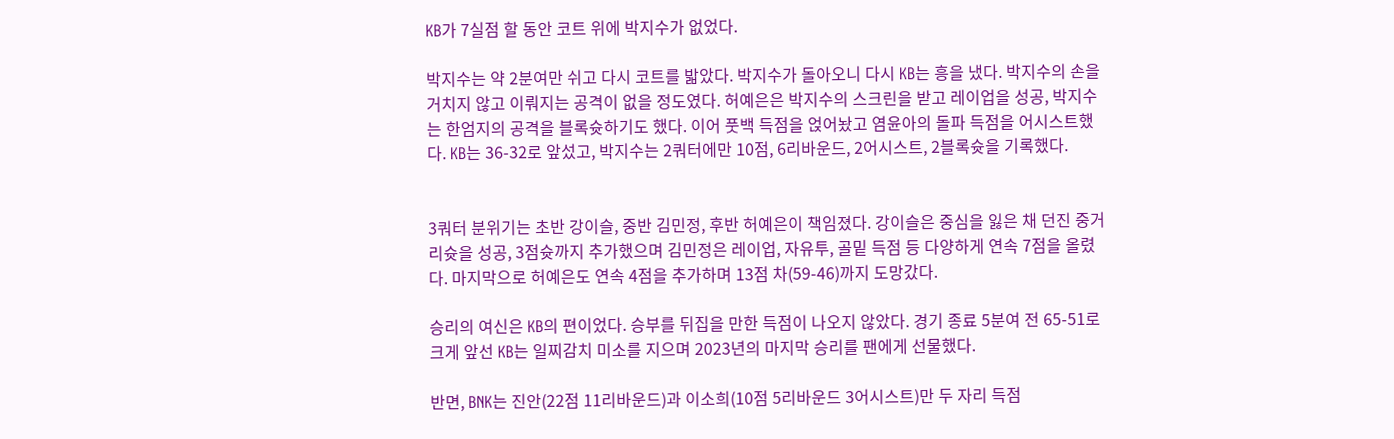KB가 7실점 할 동안 코트 위에 박지수가 없었다.

박지수는 약 2분여만 쉬고 다시 코트를 밟았다. 박지수가 돌아오니 다시 KB는 흥을 냈다. 박지수의 손을 거치지 않고 이뤄지는 공격이 없을 정도였다. 허예은은 박지수의 스크린을 받고 레이업을 성공, 박지수는 한엄지의 공격을 블록슛하기도 했다. 이어 풋백 득점을 얹어놨고 염윤아의 돌파 득점을 어시스트했다. KB는 36-32로 앞섰고, 박지수는 2쿼터에만 10점, 6리바운드, 2어시스트, 2블록슛을 기록했다.


3쿼터 분위기는 초반 강이슬, 중반 김민정, 후반 허예은이 책임졌다. 강이슬은 중심을 잃은 채 던진 중거리슛을 성공, 3점슛까지 추가했으며 김민정은 레이업, 자유투, 골밑 득점 등 다양하게 연속 7점을 올렸다. 마지막으로 허예은도 연속 4점을 추가하며 13점 차(59-46)까지 도망갔다.

승리의 여신은 KB의 편이었다. 승부를 뒤집을 만한 득점이 나오지 않았다. 경기 종료 5분여 전 65-51로 크게 앞선 KB는 일찌감치 미소를 지으며 2023년의 마지막 승리를 팬에게 선물했다.

반면, BNK는 진안(22점 11리바운드)과 이소희(10점 5리바운드 3어시스트)만 두 자리 득점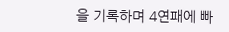을 기록하며 4연패에 빠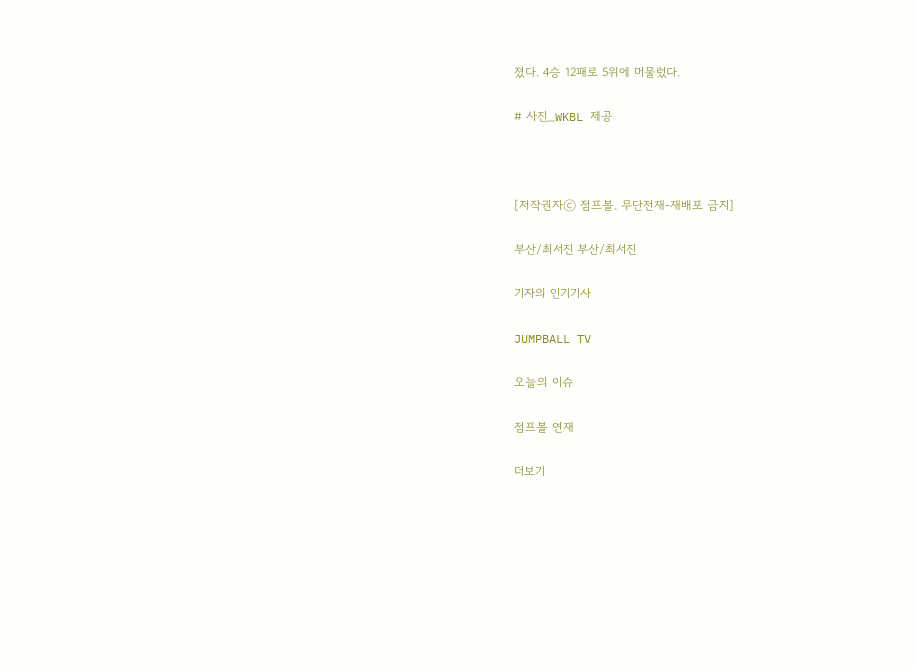졌다. 4승 12패로 5위에 머물렀다.

# 사진_WKBL 제공



[저작권자ⓒ 점프볼. 무단전재-재배포 금지]

부산/최서진 부산/최서진

기자의 인기기사

JUMPBALL TV

오늘의 이슈

점프볼 연재

더보기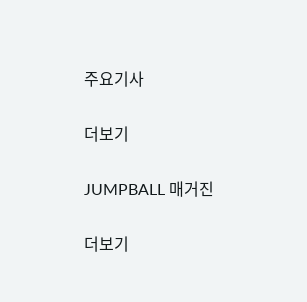주요기사

더보기

JUMPBALL 매거진

더보기